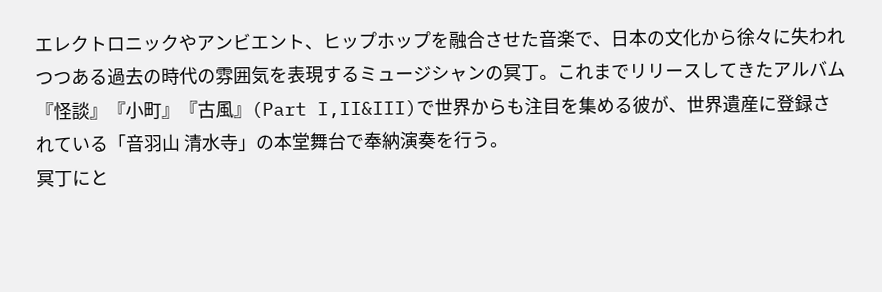エレクトロニックやアンビエント、ヒップホップを融合させた音楽で、日本の文化から徐々に失われつつある過去の時代の雰囲気を表現するミュージシャンの冥丁。これまでリリースしてきたアルバム『怪談』『小町』『古風』(Part I,II&III)で世界からも注目を集める彼が、世界遺産に登録されている「音羽山 清水寺」の本堂舞台で奉納演奏を行う。
冥丁にと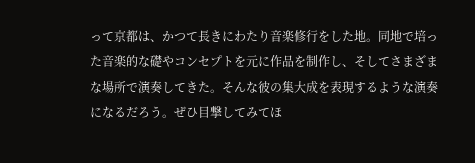って京都は、かつて長きにわたり音楽修行をした地。同地で培った音楽的な礎やコンセプトを元に作品を制作し、そしてさまざまな場所で演奏してきた。そんな彼の集大成を表現するような演奏になるだろう。ぜひ目撃してみてほ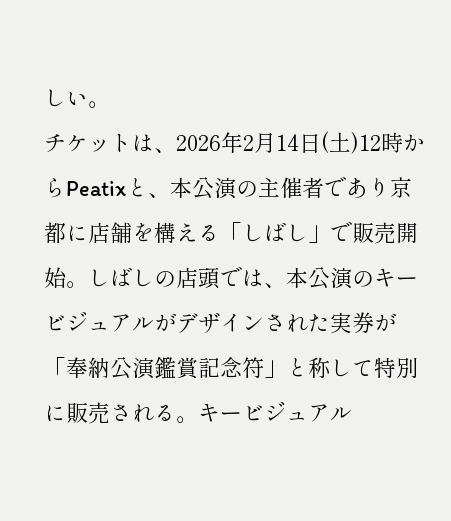しい。
チケットは、2026年2月14日(土)12時からPeatixと、本公演の主催者であり京都に店舗を構える「しばし」で販売開始。しばしの店頭では、本公演のキービジュアルがデザインされた実券が「奉納公演鑑賞記念符」と称して特別に販売される。キービジュアル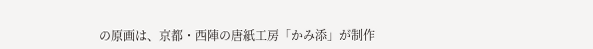の原画は、京都・西陣の唐紙工房「かみ添」が制作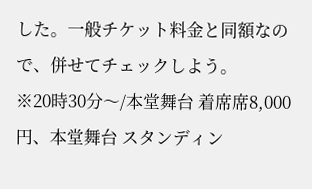した。一般チケット料金と同額なので、併せてチェックしよう。
※20時30分〜/本堂舞台 着席席8,000円、本堂舞台 スタンディン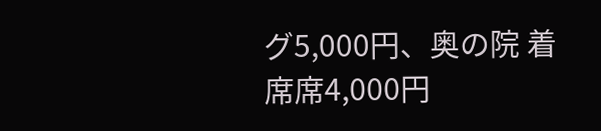グ5,000円、奥の院 着席席4,000円